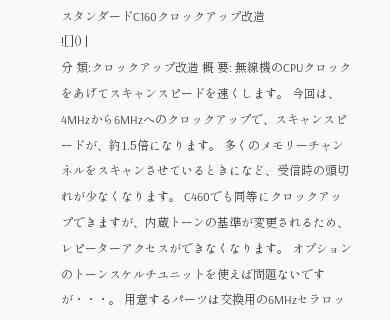スタンダードC160クロックアップ改造
![]() |
分 類:クロックアップ改造 概 要: 無線機のCPUクロックをあげてスキャンスピードを速くします。 今回は、4MHzから6MHzへのクロックアップで、スキャンスピードが、約1.5倍になります。 多くのメモリーチャンネルをスキャンさせているときになど、受信時の頭切れが少なくなります。 C460でも同等にクロックアップできますが、内蔵トーンの基準が変更されるため、レピーターアクセスができなくなります。 オプションのトーンスケルチユニットを使えば問題ないですが・・・。 用意するパーツは交換用の6MHzセラロッ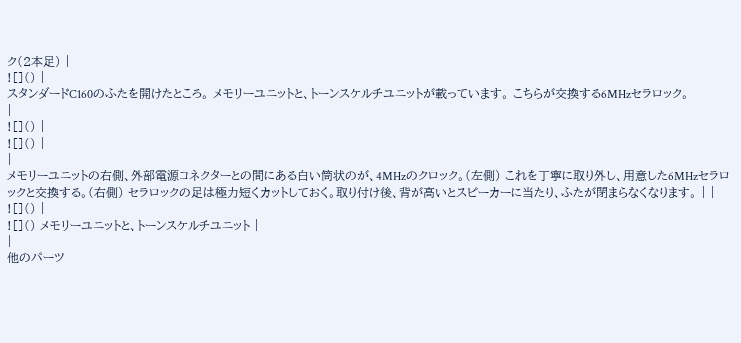ク(2本足) |
![]() |
スタンダードC160のふたを開けたところ。 メモリーユニットと、トーンスケルチユニットが載っています。 こちらが交換する6MHzセラロック。
|
![]() |
![]() |
|
メモリーユニットの右側、外部電源コネクターとの間にある白い筒状のが、4MHzのクロック。(左側) これを丁寧に取り外し、用意した6MHzセラロックと交換する。(右側) セラロックの足は極力短くカットしておく。取り付け後、背が高いとスピーカーに当たり、ふたが閉まらなくなります。 | |
![]() |
![]() メモリーユニットと、トーンスケルチユニット |
|
他のパーツ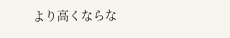より高くならな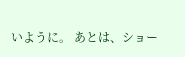いように。 あとは、ショー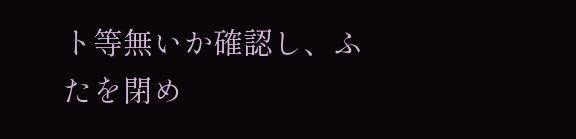ト等無いか確認し、ふたを閉め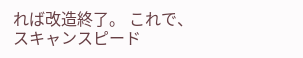れば改造終了。 これで、スキャンスピード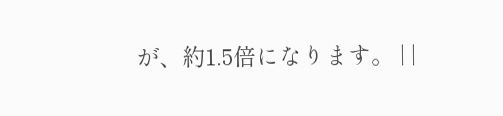が、約1.5倍になります。 | |